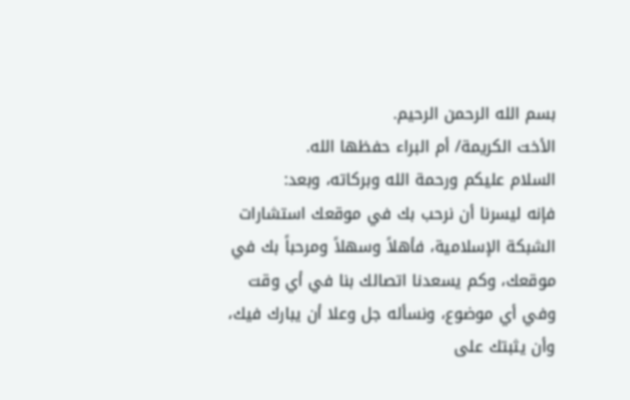بسم الله الرحمن الرحيم.
الأخت الكريمة/ أم البراء حفظها الله.
السلام عليكم ورحمة الله وبركاته، وبعد:
فإنه ليسرنا أن نرحب بك في موقعك استشارات الشبكة الإسلامية، فأهلاً وسهلاً ومرحباً بك في موقعك، وكم يسعدنا اتصالك بنا في أي وقت وفي أي موضوع، ونسأله جل وعلا أن يبارك فيك، وأن يثبتك على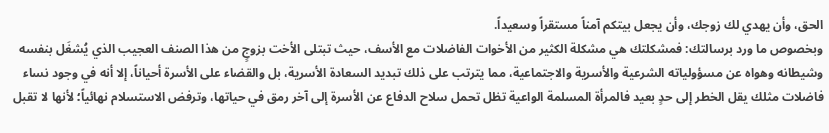الحق، وأن يهدي لك زوجك، وأن يجعل بيتكم آمناً مستقراً وسعيداً.
وبخصوص ما ورد برسالتك: فمشكلتك هي مشكلة الكثير من الأخوات الفاضلات مع الأسف، حيث تبتلى الأخت بزوجٍ من هذا الصنف العجيب الذي يُشغَل بنفسه وشيطانه وهواه عن مسؤولياته الشرعية والأسرية والاجتماعية، مما يترتب على ذلك تبديد السعادة الأسرية، بل والقضاء على الأسرة أحياناً، إلا أنه في وجود نساء فاضلات مثلك يقل الخطر إلى حدٍ بعيد فالمرأة المسلمة الواعية تظل تحمل سلاح الدفاع عن الأسرة إلى آخر رمق في حياتها، وترفض الاستسلام نهائياً؛ لأنها لا تقبل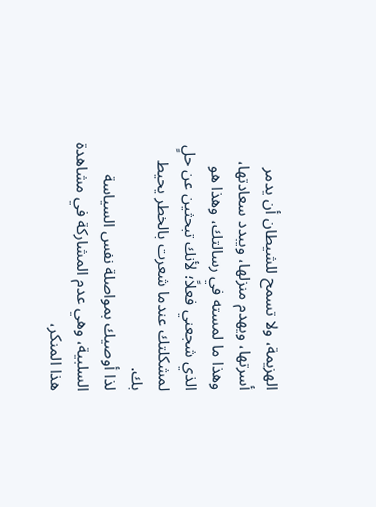الهزيمة، ولا تسمح للشيطان أن يدمر أسرتها، ويهدم منزلها، ويبدد سعادتها، وهذا ما لمسته في رسالتك، وهذا هو الذي شجعني فعلاً؛ لأنك تبحثين عن حلٍ لمشكلتك عندما شعرت بالخطر يحيط بك.
لذا أوصيك بمواصلة نفس السياسة السلبية، وهي عدم المشاركة في مشاهدة هذا المنكر،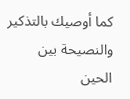كما أوصيك بالتذكير والنصيحة بين الحين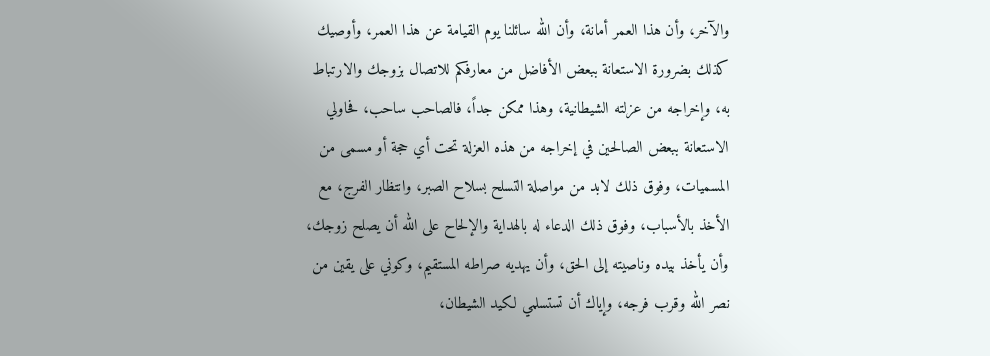والآخر، وأن هذا العمر أمانة، وأن الله سائلنا يوم القيامة عن هذا العمر، وأوصيك كذلك بضرورة الاستعانة ببعض الأفاضل من معارفكم للاتصال بزوجك والارتباط به، وإخراجه من عزلته الشيطانية، وهذا ممكن جداً، فالصاحب ساحب، فحاولي الاستعانة ببعض الصالحين في إخراجه من هذه العزلة تحت أي حجة أو مسمى من المسميات، وفوق ذلك لابد من مواصلة التسلح بسلاح الصبر، وانتظار الفرج، مع الأخذ بالأسباب، وفوق ذلك الدعاء له بالهداية والإلحاح على الله أن يصلح زوجك، وأن يأخذ بيده وناصيته إلى الحق، وأن يهديه صراطه المستقيم، وكوني على يقين من نصر الله وقرب فرجه، وإياك أن تستسلمي لكيد الشيطان،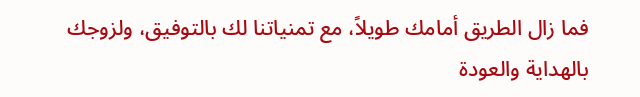فما زال الطريق أمامك طويلاً، مع تمنياتنا لك بالتوفيق، ولزوجك بالهداية والعودة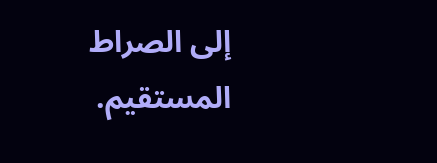إلى الصراط المستقيم.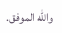والله الموفق.